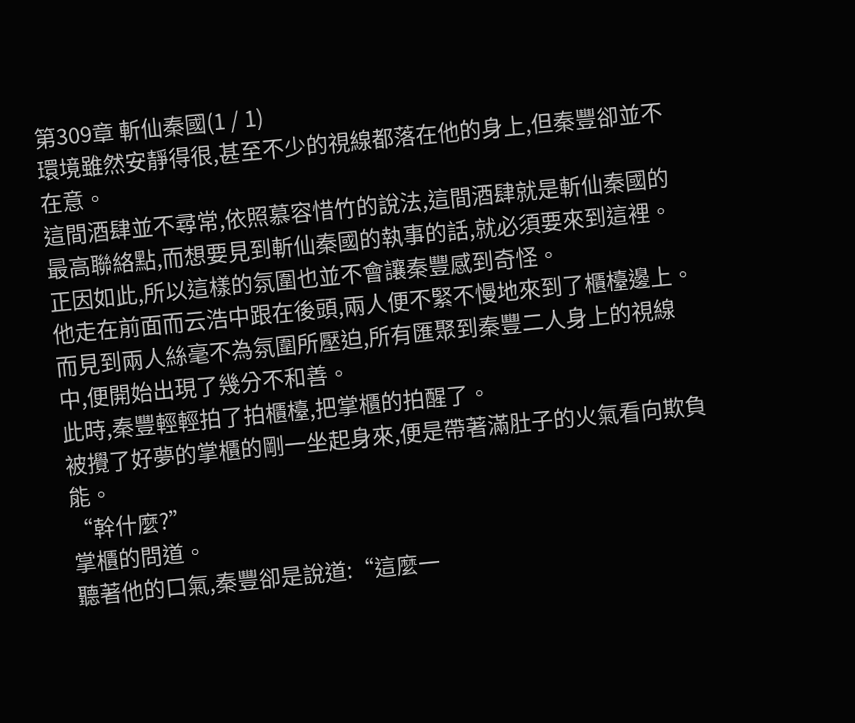第309章 斬仙秦國(1 / 1)
環境雖然安靜得很,甚至不少的視線都落在他的身上,但秦豐卻並不在意。
這間酒肆並不尋常,依照慕容惜竹的說法,這間酒肆就是斬仙秦國的最高聯絡點,而想要見到斬仙秦國的執事的話,就必須要來到這裡。
正因如此,所以這樣的氛圍也並不會讓秦豐感到奇怪。
他走在前面而云浩中跟在後頭,兩人便不緊不慢地來到了櫃檯邊上。
而見到兩人絲毫不為氛圍所壓迫,所有匯聚到秦豐二人身上的視線中,便開始出現了幾分不和善。
此時,秦豐輕輕拍了拍櫃檯,把掌櫃的拍醒了。
被攪了好夢的掌櫃的剛一坐起身來,便是帶著滿肚子的火氣看向欺負能。
“幹什麼?”
掌櫃的問道。
聽著他的口氣,秦豐卻是說道:“這麼一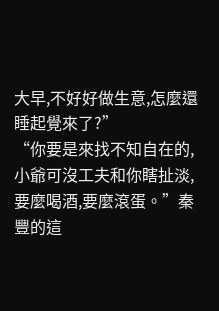大早,不好好做生意,怎麼還睡起覺來了?”
“你要是來找不知自在的,小爺可沒工夫和你瞎扯淡,要麼喝酒,要麼滾蛋。”秦豐的這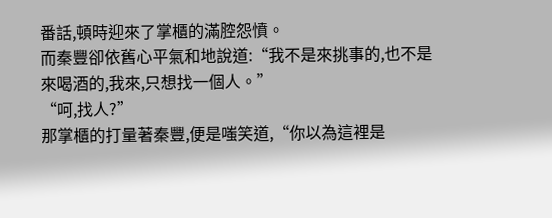番話,頓時迎來了掌櫃的滿腔怨憤。
而秦豐卻依舊心平氣和地說道:“我不是來挑事的,也不是來喝酒的,我來,只想找一個人。”
“呵,找人?”
那掌櫃的打量著秦豐,便是嗤笑道,“你以為這裡是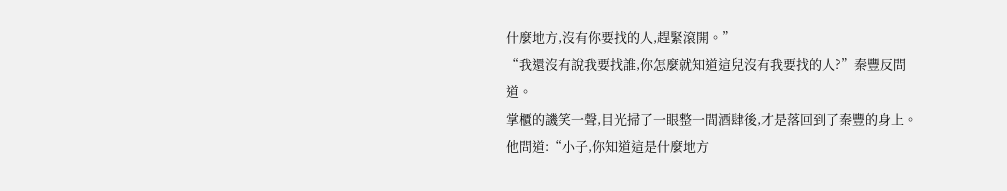什麼地方,沒有你要找的人,趕緊滾開。”
“我還沒有說我要找誰,你怎麼就知道這兒沒有我要找的人?”秦豐反問道。
掌櫃的譏笑一聲,目光掃了一眼整一間酒肆後,才是落回到了秦豐的身上。
他問道:“小子,你知道這是什麼地方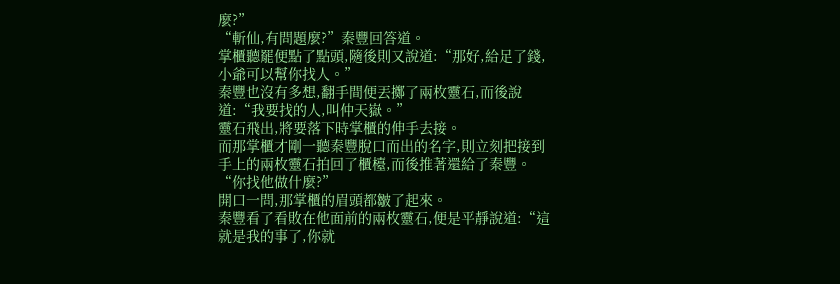麼?”
“斬仙,有問題麼?”秦豐回答道。
掌櫃聽罷便點了點頭,隨後則又說道:“那好,給足了錢,小爺可以幫你找人。”
秦豐也沒有多想,翻手間便丟擲了兩枚靈石,而後說道:“我要找的人,叫仲天嶽。”
靈石飛出,將要落下時掌櫃的伸手去接。
而那掌櫃才剛一聽秦豐脫口而出的名字,則立刻把接到手上的兩枚靈石拍回了櫃檯,而後推著還給了秦豐。
“你找他做什麼?”
開口一問,那掌櫃的眉頭都皺了起來。
秦豐看了看敗在他面前的兩枚靈石,便是平靜說道:“這就是我的事了,你就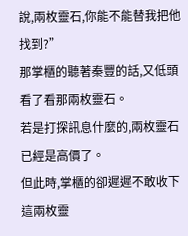說,兩枚靈石,你能不能替我把他找到?”
那掌櫃的聽著秦豐的話,又低頭看了看那兩枚靈石。
若是打探訊息什麼的,兩枚靈石已經是高價了。
但此時,掌櫃的卻遲遲不敢收下這兩枚靈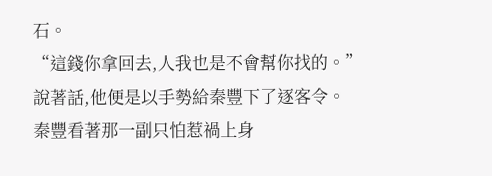石。
“這錢你拿回去,人我也是不會幫你找的。”
說著話,他便是以手勢給秦豐下了逐客令。
秦豐看著那一副只怕惹禍上身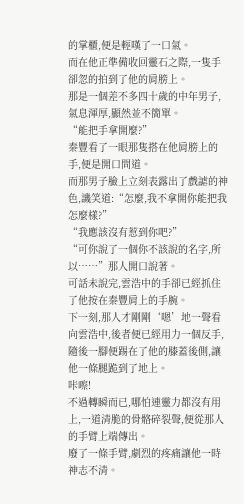的掌櫃,便是輕嘆了一口氣。
而在他正準備收回靈石之際,一隻手卻忽的拍到了他的肩膀上。
那是一個差不多四十歲的中年男子,氣息渾厚,顯然並不簡單。
“能把手拿開麼?”
秦豐看了一眼那隻搭在他肩膀上的手,便是開口問道。
而那男子臉上立刻表露出了戲謔的神色,譏笑道:“怎麼,我不拿開你能把我怎麼樣?”
“我應該沒有惹到你吧?”
“可你說了一個你不該說的名字,所以……”那人開口說著。
可話未說完,雲浩中的手卻已經抓住了他按在秦豐肩上的手腕。
下一刻,那人才剛剛‘嗯’地一聲看向雲浩中,後者便已經用力一個反手,隨後一腳便踢在了他的膝蓋後側,讓他一條腿跪到了地上。
咔嚓!
不過轉瞬而已,哪怕連靈力都沒有用上,一道清脆的骨骼碎裂聲,便從那人的手臂上端傳出。
廢了一條手臂,劇烈的疼痛讓他一時神志不清。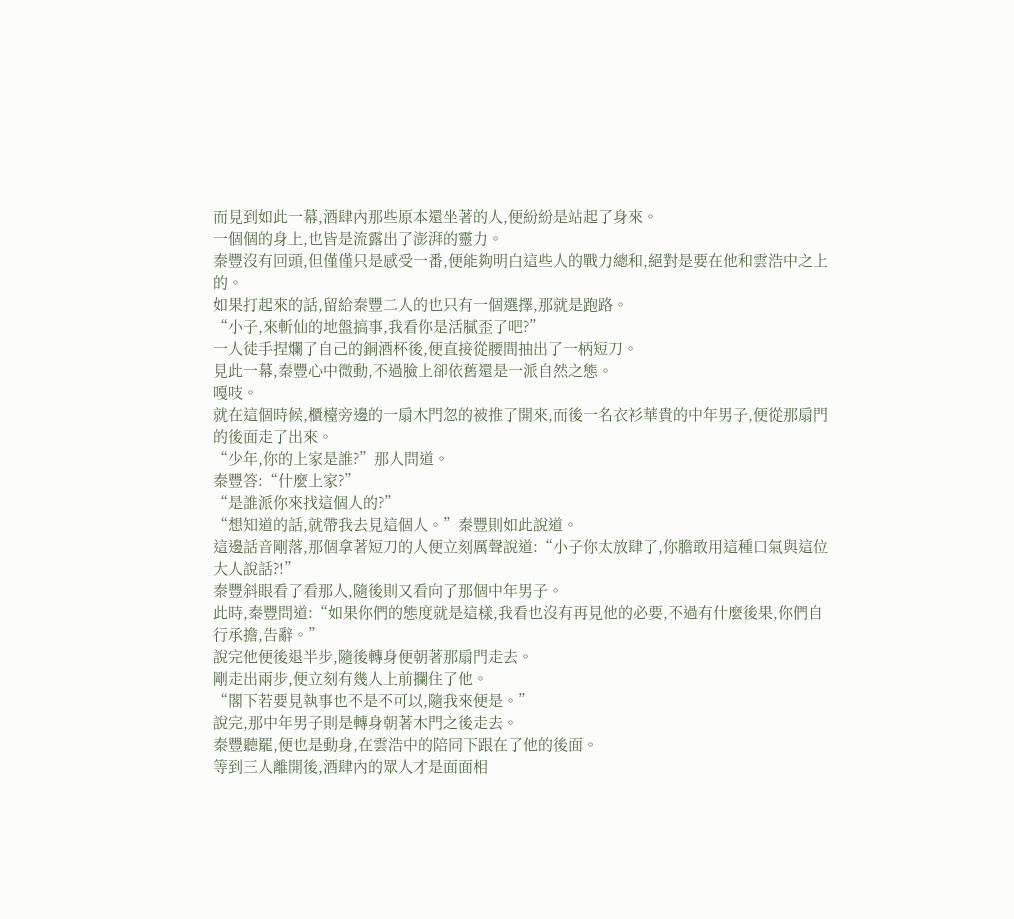而見到如此一幕,酒肆內那些原本還坐著的人,便紛紛是站起了身來。
一個個的身上,也皆是流露出了澎湃的靈力。
秦豐沒有回頭,但僅僅只是感受一番,便能夠明白這些人的戰力總和,絕對是要在他和雲浩中之上的。
如果打起來的話,留給秦豐二人的也只有一個選擇,那就是跑路。
“小子,來斬仙的地盤搞事,我看你是活膩歪了吧?”
一人徒手捏爛了自己的銅酒杯後,便直接從腰間抽出了一柄短刀。
見此一幕,秦豐心中微動,不過臉上卻依舊還是一派自然之態。
嘎吱。
就在這個時候,櫃檯旁邊的一扇木門忽的被推了開來,而後一名衣衫華貴的中年男子,便從那扇門的後面走了出來。
“少年,你的上家是誰?”那人問道。
秦豐答:“什麼上家?”
“是誰派你來找這個人的?”
“想知道的話,就帶我去見這個人。”秦豐則如此說道。
這邊話音剛落,那個拿著短刀的人便立刻厲聲說道:“小子你太放肆了,你膽敢用這種口氣與這位大人說話?!”
秦豐斜眼看了看那人,隨後則又看向了那個中年男子。
此時,秦豐問道:“如果你們的態度就是這樣,我看也沒有再見他的必要,不過有什麼後果,你們自行承擔,告辭。”
說完他便後退半步,隨後轉身便朝著那扇門走去。
剛走出兩步,便立刻有幾人上前攔住了他。
“閣下若要見執事也不是不可以,隨我來便是。”
說完,那中年男子則是轉身朝著木門之後走去。
秦豐聽罷,便也是動身,在雲浩中的陪同下跟在了他的後面。
等到三人離開後,酒肆內的眾人才是面面相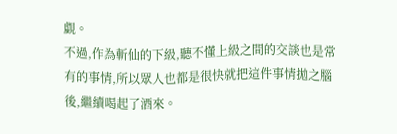覷。
不過,作為斬仙的下級,聽不懂上級之間的交談也是常有的事情,所以眾人也都是很快就把這件事情拋之腦後,繼續喝起了酒來。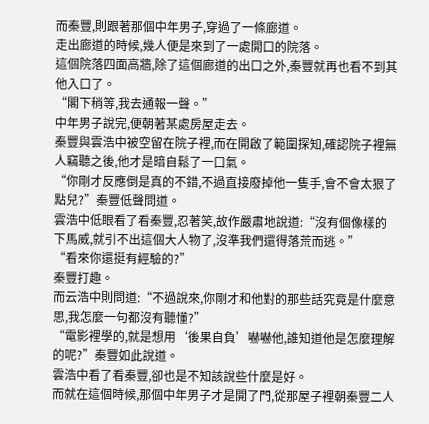而秦豐,則跟著那個中年男子,穿過了一條廊道。
走出廊道的時候,幾人便是來到了一處開口的院落。
這個院落四面高牆,除了這個廊道的出口之外,秦豐就再也看不到其他入口了。
“閣下稍等,我去通報一聲。”
中年男子說完,便朝著某處房屋走去。
秦豐與雲浩中被空留在院子裡,而在開啟了範圍探知,確認院子裡無人竊聽之後,他才是暗自鬆了一口氣。
“你剛才反應倒是真的不錯,不過直接廢掉他一隻手,會不會太狠了點兒?”秦豐低聲問道。
雲浩中低眼看了看秦豐,忍著笑,故作嚴肅地說道:“沒有個像樣的下馬威,就引不出這個大人物了,沒準我們還得落荒而逃。”
“看來你還挺有經驗的?”
秦豐打趣。
而云浩中則問道:“不過說來,你剛才和他對的那些話究竟是什麼意思,我怎麼一句都沒有聽懂?”
“電影裡學的,就是想用‘後果自負’嚇嚇他,誰知道他是怎麼理解的呢?”秦豐如此說道。
雲浩中看了看秦豐,卻也是不知該說些什麼是好。
而就在這個時候,那個中年男子才是開了門,從那屋子裡朝秦豐二人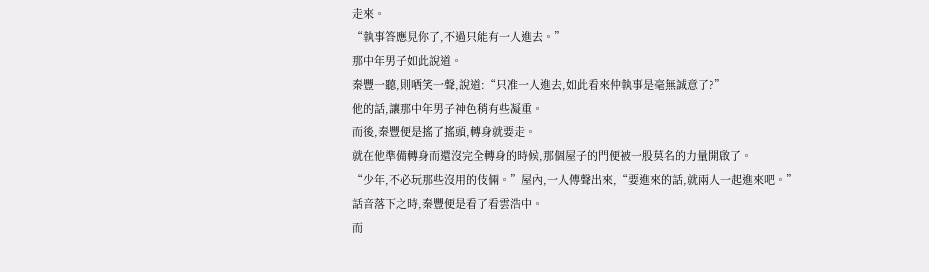走來。
“執事答應見你了,不過只能有一人進去。”
那中年男子如此說道。
秦豐一聽,則哂笑一聲,說道:“只准一人進去,如此看來仲執事是毫無誠意了?”
他的話,讓那中年男子神色稍有些凝重。
而後,秦豐便是搖了搖頭,轉身就要走。
就在他準備轉身而還沒完全轉身的時候,那個屋子的門便被一股莫名的力量開啟了。
“少年,不必玩那些沒用的伎倆。”屋內,一人傳聲出來,“要進來的話,就兩人一起進來吧。”
話音落下之時,秦豐便是看了看雲浩中。
而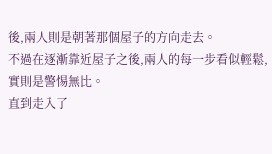後,兩人則是朝著那個屋子的方向走去。
不過在逐漸靠近屋子之後,兩人的每一步看似輕鬆,實則是警惕無比。
直到走入了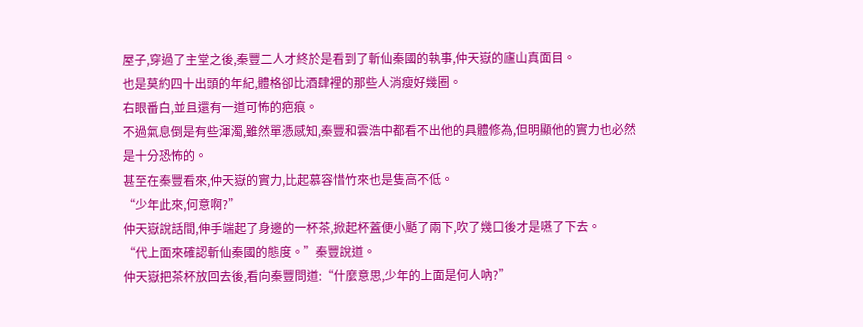屋子,穿過了主堂之後,秦豐二人才終於是看到了斬仙秦國的執事,仲天嶽的廬山真面目。
也是莫約四十出頭的年紀,體格卻比酒肆裡的那些人消瘦好幾圈。
右眼番白,並且還有一道可怖的疤痕。
不過氣息倒是有些渾濁,雖然單憑感知,秦豐和雲浩中都看不出他的具體修為,但明顯他的實力也必然是十分恐怖的。
甚至在秦豐看來,仲天嶽的實力,比起慕容惜竹來也是隻高不低。
“少年此來,何意啊?”
仲天嶽說話間,伸手端起了身邊的一杯茶,掀起杯蓋便小颳了兩下,吹了幾口後才是嚥了下去。
“代上面來確認斬仙秦國的態度。”秦豐說道。
仲天嶽把茶杯放回去後,看向秦豐問道:“什麼意思,少年的上面是何人吶?”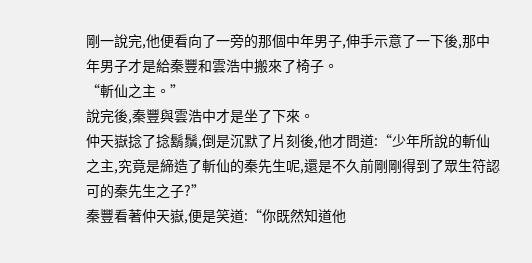剛一說完,他便看向了一旁的那個中年男子,伸手示意了一下後,那中年男子才是給秦豐和雲浩中搬來了椅子。
“斬仙之主。”
說完後,秦豐與雲浩中才是坐了下來。
仲天嶽捻了捻鬍鬚,倒是沉默了片刻後,他才問道:“少年所說的斬仙之主,究竟是締造了斬仙的秦先生呢,還是不久前剛剛得到了眾生符認可的秦先生之子?”
秦豐看著仲天嶽,便是笑道:“你既然知道他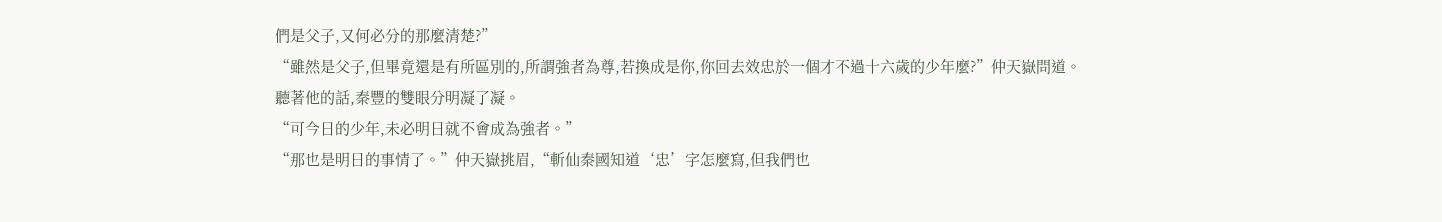們是父子,又何必分的那麼清楚?”
“雖然是父子,但畢竟還是有所區別的,所謂強者為尊,若換成是你,你回去效忠於一個才不過十六歲的少年麼?”仲天嶽問道。
聽著他的話,秦豐的雙眼分明凝了凝。
“可今日的少年,未必明日就不會成為強者。”
“那也是明日的事情了。”仲天嶽挑眉,“斬仙秦國知道‘忠’字怎麼寫,但我們也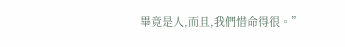畢竟是人,而且,我們惜命得很。”